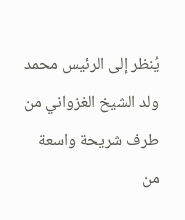يُنظر إلى الرئيس محمد ولد الشيخ الغزواني من طرف شريحة واسعة من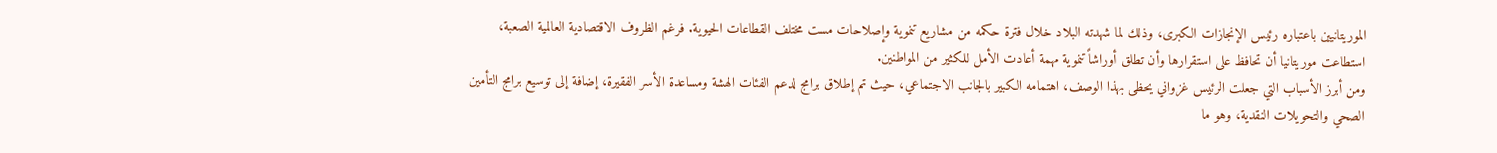الموريتانيين باعتباره رئيس الإنجازات الكبرى، وذلك لما شهدته البلاد خلال فترة حكمه من مشاريع تنموية وإصلاحات مست مختلف القطاعات الحيوية. فرغم الظروف الاقتصادية العالمية الصعبة، استطاعت موريتانيا أن تحافظ على استقرارها وأن تطلق أوراشاً تنموية مهمة أعادت الأمل للكثير من المواطنين.
ومن أبرز الأسباب التي جعلت الرئيس غزواني يحظى بهذا الوصف، اهتمامه الكبير بالجانب الاجتماعي، حيث تم إطلاق برامج لدعم الفئات الهشة ومساعدة الأسر الفقيرة، إضافة إلى توسيع برامج التأمين الصحي والتحويلات النقدية، وهو ما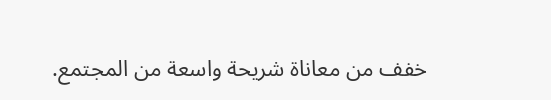خفف من معاناة شريحة واسعة من المجتمع.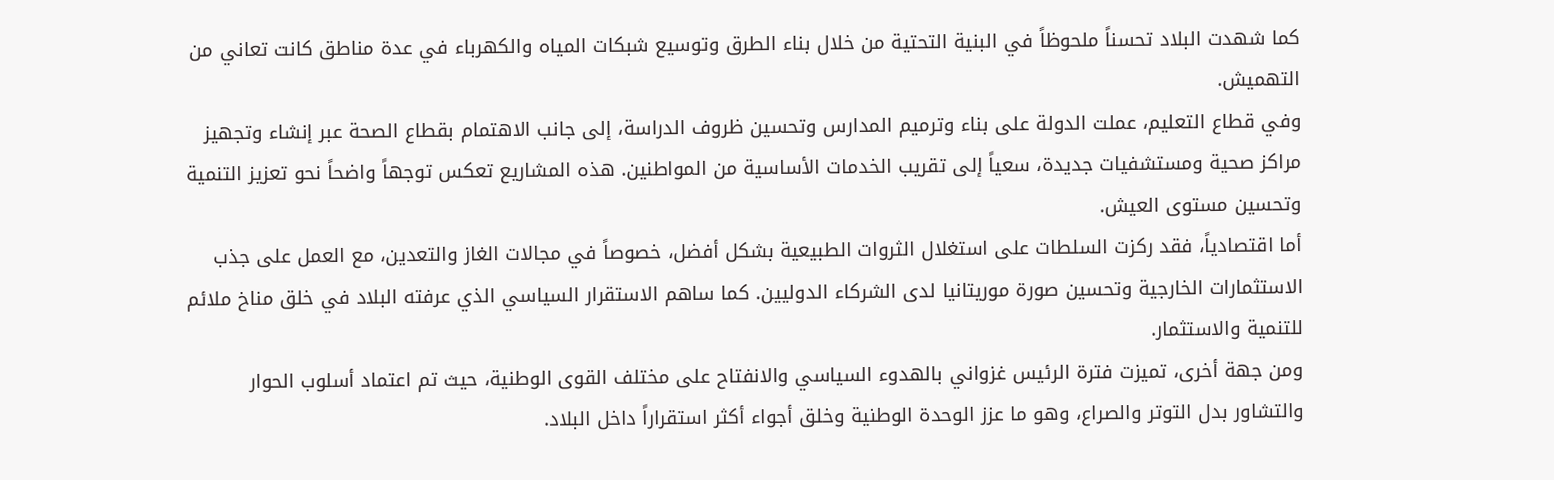كما شهدت البلاد تحسناً ملحوظاً في البنية التحتية من خلال بناء الطرق وتوسيع شبكات المياه والكهرباء في عدة مناطق كانت تعاني من التهميش.
وفي قطاع التعليم، عملت الدولة على بناء وترميم المدارس وتحسين ظروف الدراسة، إلى جانب الاهتمام بقطاع الصحة عبر إنشاء وتجهيز مراكز صحية ومستشفيات جديدة، سعياً إلى تقريب الخدمات الأساسية من المواطنين. هذه المشاريع تعكس توجهاً واضحاً نحو تعزيز التنمية وتحسين مستوى العيش.
أما اقتصادياً، فقد ركزت السلطات على استغلال الثروات الطبيعية بشكل أفضل، خصوصاً في مجالات الغاز والتعدين، مع العمل على جذب الاستثمارات الخارجية وتحسين صورة موريتانيا لدى الشركاء الدوليين. كما ساهم الاستقرار السياسي الذي عرفته البلاد في خلق مناخ ملائم للتنمية والاستثمار.
ومن جهة أخرى، تميزت فترة الرئيس غزواني بالهدوء السياسي والانفتاح على مختلف القوى الوطنية، حيث تم اعتماد أسلوب الحوار والتشاور بدل التوتر والصراع، وهو ما عزز الوحدة الوطنية وخلق أجواء أكثر استقراراً داخل البلاد.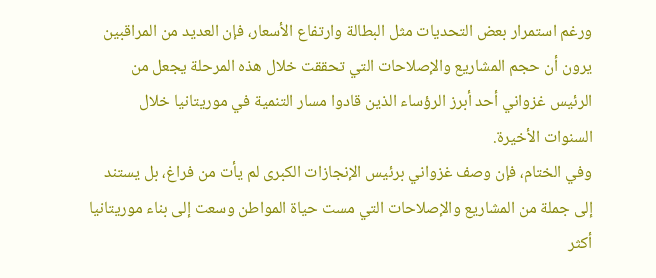ورغم استمرار بعض التحديات مثل البطالة وارتفاع الأسعار، فإن العديد من المراقبين يرون أن حجم المشاريع والإصلاحات التي تحققت خلال هذه المرحلة يجعل من الرئيس غزواني أحد أبرز الرؤساء الذين قادوا مسار التنمية في موريتانيا خلال السنوات الأخيرة.
وفي الختام، فإن وصف غزواني برئيس الإنجازات الكبرى لم يأت من فراغ، بل يستند إلى جملة من المشاريع والإصلاحات التي مست حياة المواطن وسعت إلى بناء موريتانيا أكثر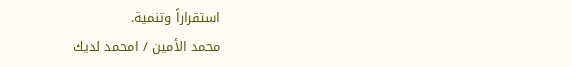استقراراً وتنمية.
محمد الأمين / امحمد لديك